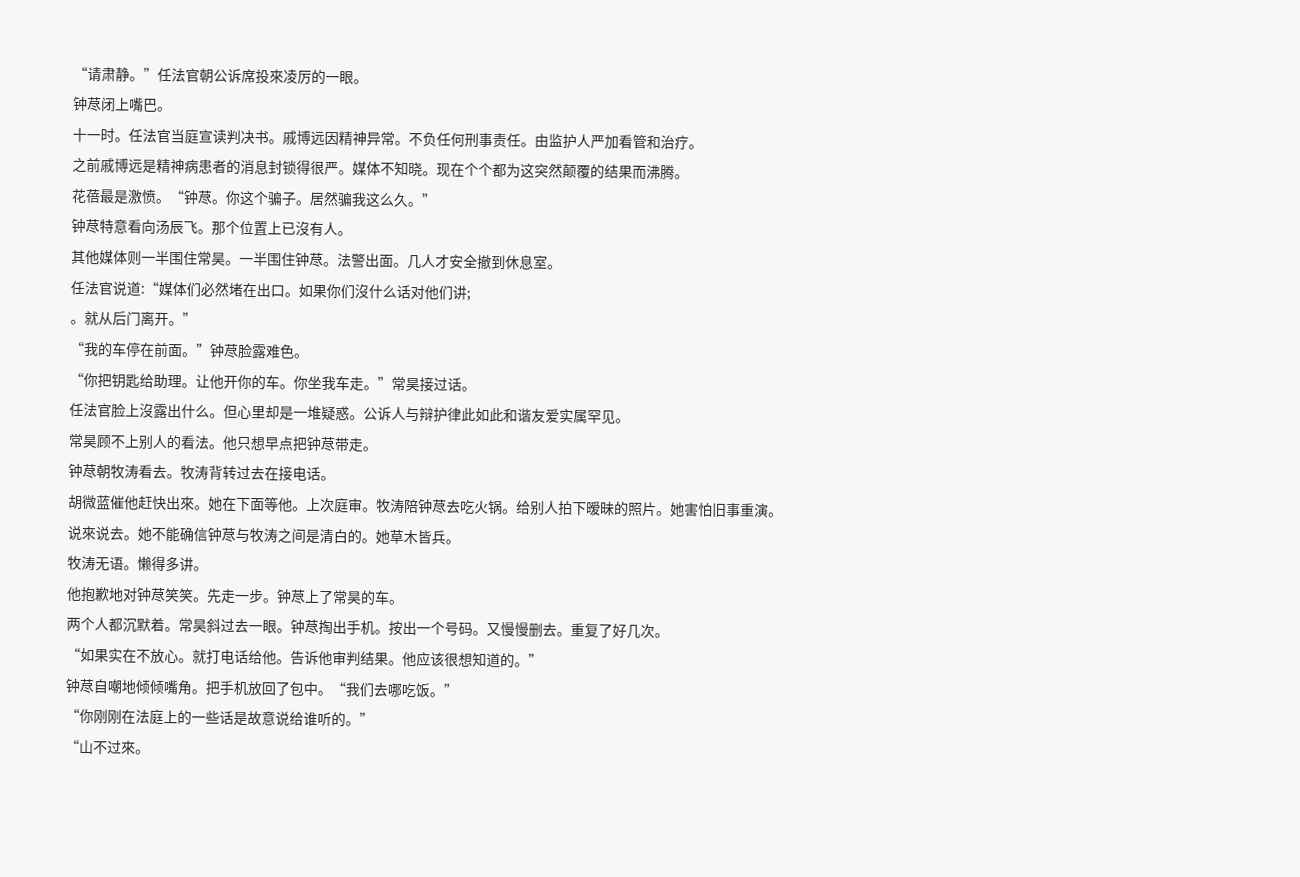“请肃静。”任法官朝公诉席投來凌厉的一眼。
钟荩闭上嘴巴。
十一时。任法官当庭宣读判决书。戚博远因精神异常。不负任何刑事责任。由监护人严加看管和治疗。
之前戚博远是精神病患者的消息封锁得很严。媒体不知晓。现在个个都为这突然颠覆的结果而沸腾。
花蓓最是激愤。“钟荩。你这个骗子。居然骗我这么久。”
钟荩特意看向汤辰飞。那个位置上已沒有人。
其他媒体则一半围住常昊。一半围住钟荩。法警出面。几人才安全撤到休息室。
任法官说道:“媒体们必然堵在出口。如果你们沒什么话对他们讲;
。就从后门离开。”
“我的车停在前面。”钟荩脸露难色。
“你把钥匙给助理。让他开你的车。你坐我车走。”常昊接过话。
任法官脸上沒露出什么。但心里却是一堆疑惑。公诉人与辩护律此如此和谐友爱实属罕见。
常昊顾不上别人的看法。他只想早点把钟荩带走。
钟荩朝牧涛看去。牧涛背转过去在接电话。
胡微蓝催他赶快出來。她在下面等他。上次庭审。牧涛陪钟荩去吃火锅。给别人拍下暧昧的照片。她害怕旧事重演。
说來说去。她不能确信钟荩与牧涛之间是清白的。她草木皆兵。
牧涛无语。懒得多讲。
他抱歉地对钟荩笑笑。先走一步。钟荩上了常昊的车。
两个人都沉默着。常昊斜过去一眼。钟荩掏出手机。按出一个号码。又慢慢删去。重复了好几次。
“如果实在不放心。就打电话给他。告诉他审判结果。他应该很想知道的。”
钟荩自嘲地倾倾嘴角。把手机放回了包中。“我们去哪吃饭。”
“你刚刚在法庭上的一些话是故意说给谁听的。”
“山不过來。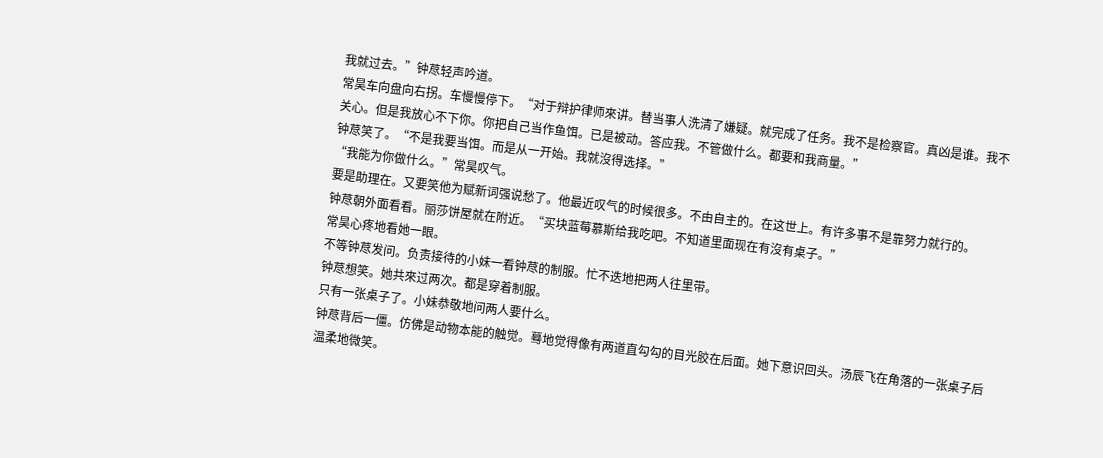我就过去。”钟荩轻声吟道。
常昊车向盘向右拐。车慢慢停下。“对于辩护律师來讲。替当事人洗清了嫌疑。就完成了任务。我不是检察官。真凶是谁。我不关心。但是我放心不下你。你把自己当作鱼饵。已是被动。答应我。不管做什么。都要和我商量。”
钟荩笑了。“不是我要当饵。而是从一开始。我就沒得选择。”
“我能为你做什么。”常昊叹气。
要是助理在。又要笑他为赋新词强说愁了。他最近叹气的时候很多。不由自主的。在这世上。有许多事不是靠努力就行的。
钟荩朝外面看看。丽莎饼屋就在附近。“买块蓝莓慕斯给我吃吧。不知道里面现在有沒有桌子。”
常昊心疼地看她一眼。
不等钟荩发问。负责接待的小妹一看钟荩的制服。忙不迭地把两人往里带。
钟荩想笑。她共來过两次。都是穿着制服。
只有一张桌子了。小妹恭敬地问两人要什么。
钟荩背后一僵。仿佛是动物本能的触觉。蓦地觉得像有两道直勾勾的目光胶在后面。她下意识回头。汤辰飞在角落的一张桌子后温柔地微笑。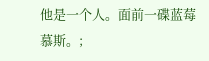他是一个人。面前一碟蓝莓慕斯。;